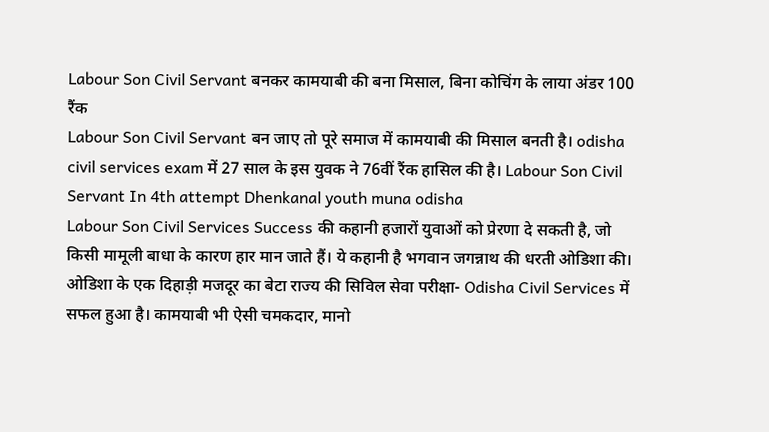Labour Son Civil Servant बनकर कामयाबी की बना मिसाल, बिना कोचिंग के लाया अंडर 100 रैंक
Labour Son Civil Servant बन जाए तो पूरे समाज में कामयाबी की मिसाल बनती है। odisha civil services exam में 27 साल के इस युवक ने 76वीं रैंक हासिल की है। Labour Son Civil Servant In 4th attempt Dhenkanal youth muna odisha
Labour Son Civil Services Success की कहानी हजारों युवाओं को प्रेरणा दे सकती है, जो किसी मामूली बाधा के कारण हार मान जाते हैं। ये कहानी है भगवान जगन्नाथ की धरती ओडिशा की। ओडिशा के एक दिहाड़ी मजदूर का बेटा राज्य की सिविल सेवा परीक्षा- Odisha Civil Services में सफल हुआ है। कामयाबी भी ऐसी चमकदार, मानो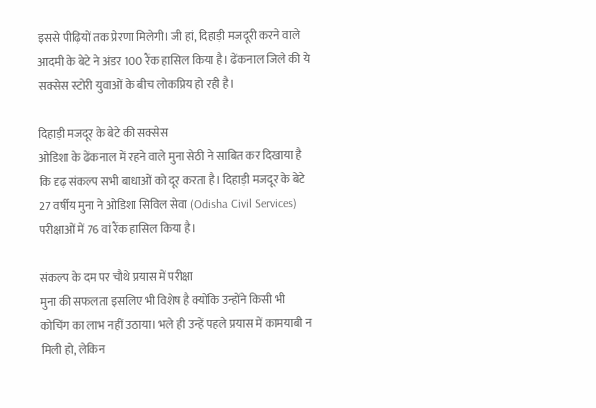इससे पीढ़ियों तक प्रेरणा मिलेगी। जी हां, दिहाड़ी मजदूरी करने वाले आदमी के बेटे ने अंडर 100 रैंक हासिल किया है। ढेंकनाल जिले की ये सक्सेस स्टोरी युवाओं के बीच लोकप्रिय हो रही है।

दिहाड़ी मजदूर के बेटे की सक्सेस
ओडिशा के ढेंकनाल में रहने वाले मुना सेठी ने साबित कर दिखाया है कि दृढ़ संकल्प सभी बाधाओं को दूर करता है। दिहाड़ी मजदूर के बेटे 27 वर्षीय मुना ने ओडिशा सिविल सेवा (Odisha Civil Services) परीक्षाओं में 76 वां रैंक हासिल किया है।

संकल्प के दम पर चौथे प्रयास में परीक्षा
मुना की सफलता इसलिए भी विशेष है क्योंकि उन्होंने किसी भी कोचिंग का लाभ नहीं उठाया। भले ही उन्हें पहले प्रयास में कामयाबी न मिली हो, लेकिन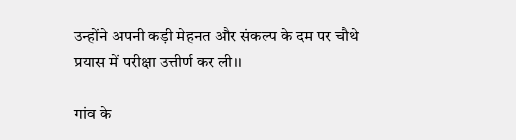उन्होंने अपनी कड़ी मेहनत और संकल्प के दम पर चौथे प्रयास में परीक्षा उत्तीर्ण कर ली।।

गांव के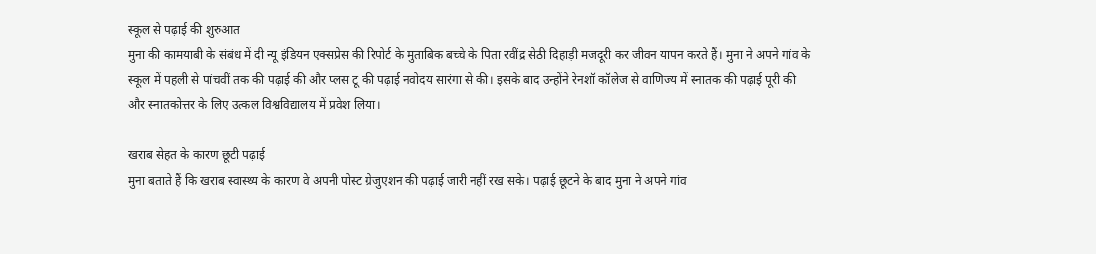स्कूल से पढ़ाई की शुरुआत
मुना की कामयाबी के संबंध में दी न्यू इंडियन एक्सप्रेस की रिपोर्ट के मुताबिक बच्चे के पिता रवींद्र सेठी दिहाड़ी मजदूरी कर जीवन यापन करते हैं। मुना ने अपने गांव के स्कूल में पहली से पांचवीं तक की पढ़ाई की और प्लस टू की पढ़ाई नवोदय सारंगा से की। इसके बाद उन्होंने रेनशॉ कॉलेज से वाणिज्य में स्नातक की पढ़ाई पूरी की और स्नातकोत्तर के लिए उत्कल विश्वविद्यालय में प्रवेश लिया।

खराब सेहत के कारण छूटी पढ़ाई
मुना बताते हैं कि खराब स्वास्थ्य के कारण वे अपनी पोस्ट ग्रेजुएशन की पढ़ाई जारी नहीं रख सके। पढ़ाई छूटने के बाद मुना ने अपने गांव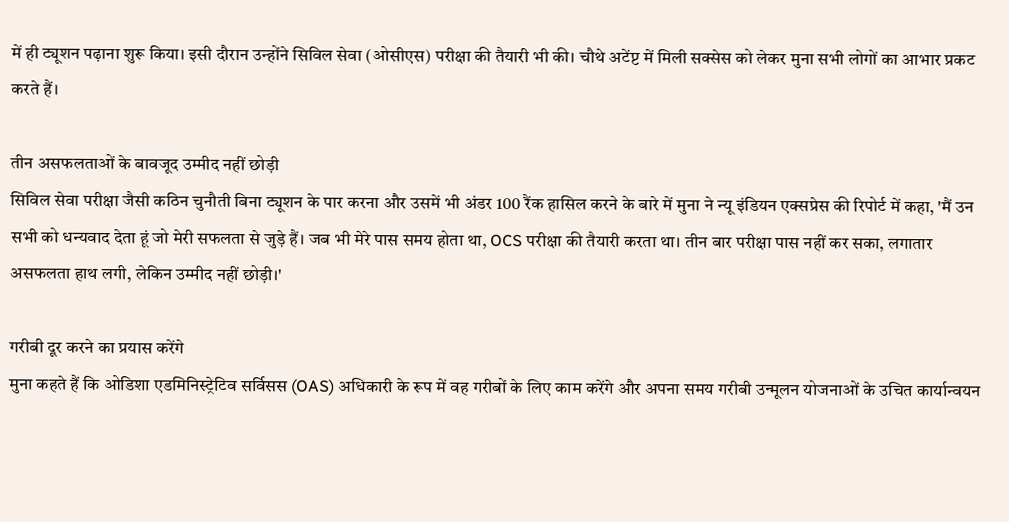में ही ट्यूशन पढ़ाना शुरू किया। इसी दौरान उन्होंने सिविल सेवा (ओसीएस) परीक्षा की तैयारी भी की। चौथे अटेंप्ट में मिली सक्सेस को लेकर मुना सभी लोगों का आभार प्रकट करते हैं।

तीन असफलताओं के बावजूद उम्मीद नहीं छोड़ी
सिविल सेवा परीक्षा जैसी कठिन चुनौती बिना ट्यूशन के पार करना और उसमें भी अंडर 100 रैंक हासिल करने के बारे में मुना ने न्यू इंडियन एक्सप्रेस की रिपोर्ट में कहा, 'मैं उन सभी को धन्यवाद देता हूं जो मेरी सफलता से जुड़े हैं। जब भी मेरे पास समय होता था, OCS परीक्षा की तैयारी करता था। तीन बार परीक्षा पास नहीं कर सका, लगातार असफलता हाथ लगी, लेकिन उम्मीद नहीं छोड़ी।'

गरीबी दूर करने का प्रयास करेंगे
मुना कहते हैं कि ओडिशा एडमिनिस्ट्रेटिव सर्विसस (OAS) अधिकारी के रूप में वह गरीबों के लिए काम करेंगे और अपना समय गरीबी उन्मूलन योजनाओं के उचित कार्यान्वयन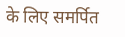के लिए समर्पित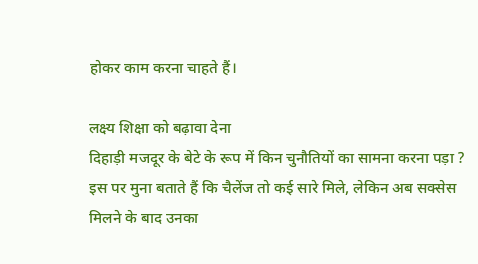होकर काम करना चाहते हैं।

लक्ष्य शिक्षा को बढ़ावा देना
दिहाड़ी मजदूर के बेटे के रूप में किन चुनौतियों का सामना करना पड़ा ? इस पर मुना बताते हैं कि चैलेंज तो कई सारे मिले, लेकिन अब सक्सेस मिलने के बाद उनका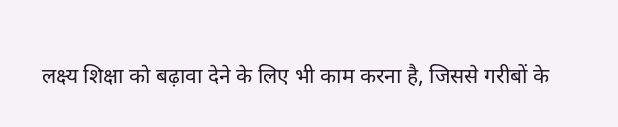लक्ष्य शिक्षा को बढ़ावा देने के लिए भी काम करना है, जिससे गरीबों के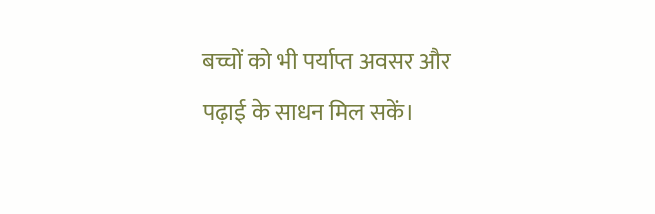बच्चों को भी पर्याप्त अवसर और पढ़ाई के साधन मिल सकें।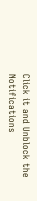Click it and Unblock the Notifications